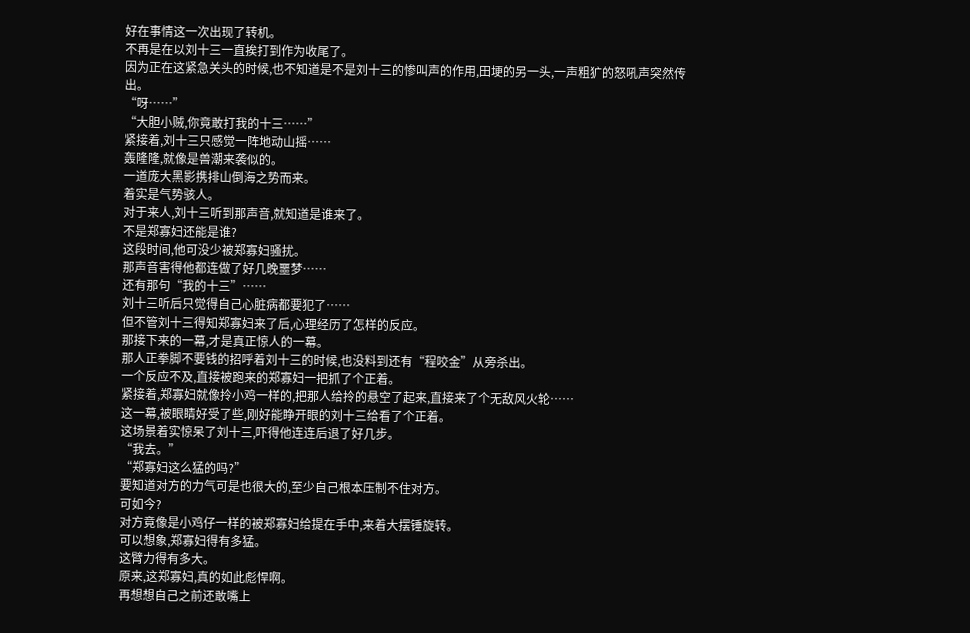好在事情这一次出现了转机。
不再是在以刘十三一直挨打到作为收尾了。
因为正在这紧急关头的时候,也不知道是不是刘十三的惨叫声的作用,田埂的另一头,一声粗犷的怒吼声突然传出。
“呀……”
“大胆小贼,你竟敢打我的十三……”
紧接着,刘十三只感觉一阵地动山摇……
轰隆隆,就像是兽潮来袭似的。
一道庞大黑影携排山倒海之势而来。
着实是气势骇人。
对于来人,刘十三听到那声音,就知道是谁来了。
不是郑寡妇还能是谁?
这段时间,他可没少被郑寡妇骚扰。
那声音害得他都连做了好几晚噩梦……
还有那句“我的十三”……
刘十三听后只觉得自己心脏病都要犯了……
但不管刘十三得知郑寡妇来了后,心理经历了怎样的反应。
那接下来的一幕,才是真正惊人的一幕。
那人正拳脚不要钱的招呼着刘十三的时候,也没料到还有“程咬金”从旁杀出。
一个反应不及,直接被跑来的郑寡妇一把抓了个正着。
紧接着,郑寡妇就像拎小鸡一样的,把那人给拎的悬空了起来,直接来了个无敌风火轮……
这一幕,被眼睛好受了些,刚好能睁开眼的刘十三给看了个正着。
这场景着实惊呆了刘十三,吓得他连连后退了好几步。
“我去。”
“郑寡妇这么猛的吗?”
要知道对方的力气可是也很大的,至少自己根本压制不住对方。
可如今?
对方竟像是小鸡仔一样的被郑寡妇给提在手中,来着大摆锤旋转。
可以想象,郑寡妇得有多猛。
这臂力得有多大。
原来,这郑寡妇,真的如此彪悍啊。
再想想自己之前还敢嘴上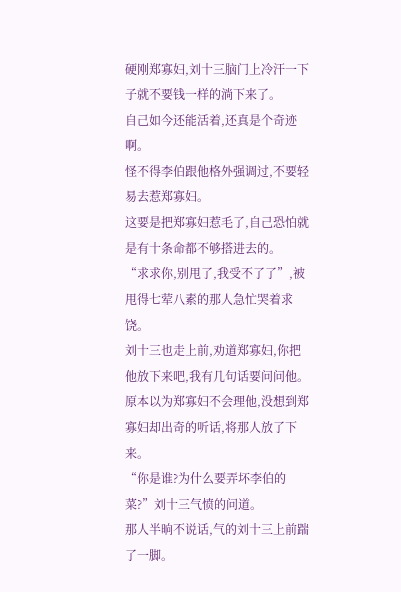硬刚郑寡妇,刘十三脑门上冷汗一下子就不要钱一样的淌下来了。
自己如今还能活着,还真是个奇迹啊。
怪不得李伯跟他格外强调过,不要轻易去惹郑寡妇。
这要是把郑寡妇惹毛了,自己恐怕就是有十条命都不够搭进去的。
“求求你,别甩了,我受不了了”,被甩得七荤八素的那人急忙哭着求饶。
刘十三也走上前,劝道郑寡妇,你把他放下来吧,我有几句话要问问他。
原本以为郑寡妇不会理他,没想到郑寡妇却出奇的听话,将那人放了下来。
“你是谁?为什么要弄坏李伯的菜?”刘十三气愤的问道。
那人半晌不说话,气的刘十三上前踹了一脚。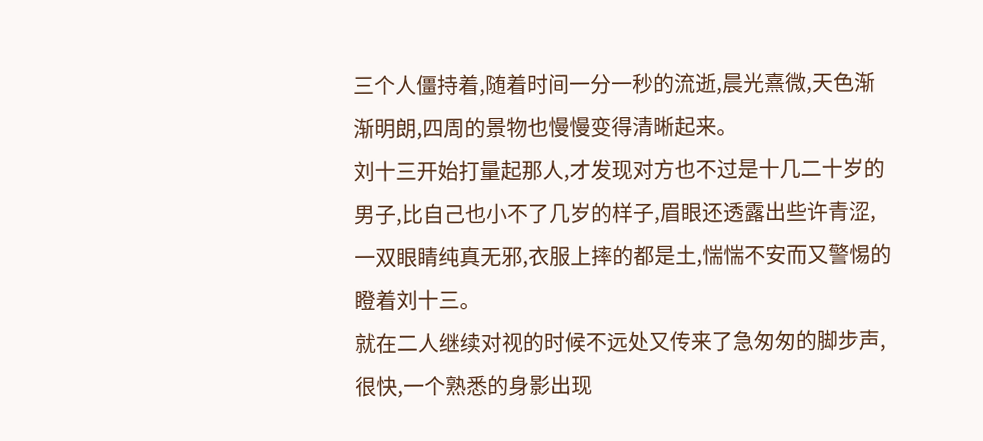三个人僵持着,随着时间一分一秒的流逝,晨光熹微,天色渐渐明朗,四周的景物也慢慢变得清晰起来。
刘十三开始打量起那人,才发现对方也不过是十几二十岁的男子,比自己也小不了几岁的样子,眉眼还透露出些许青涩,一双眼睛纯真无邪,衣服上摔的都是土,惴惴不安而又警惕的瞪着刘十三。
就在二人继续对视的时候不远处又传来了急匆匆的脚步声,很快,一个熟悉的身影出现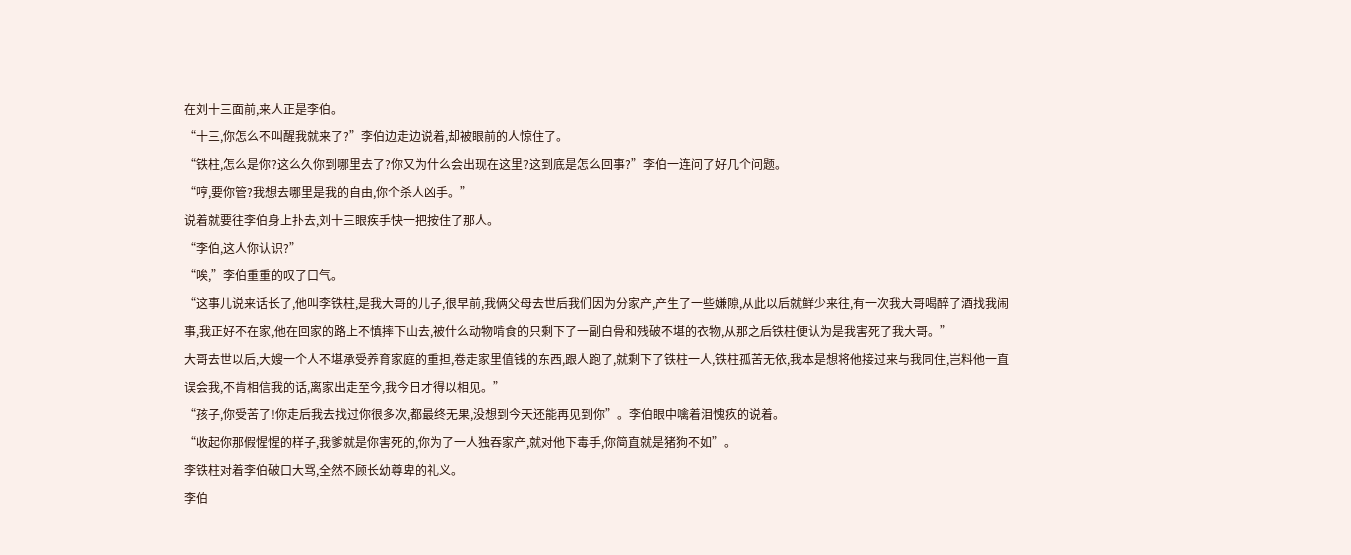在刘十三面前,来人正是李伯。
“十三,你怎么不叫醒我就来了?”李伯边走边说着,却被眼前的人惊住了。
“铁柱,怎么是你?这么久你到哪里去了?你又为什么会出现在这里?这到底是怎么回事?”李伯一连问了好几个问题。
“哼,要你管?我想去哪里是我的自由,你个杀人凶手。”
说着就要往李伯身上扑去,刘十三眼疾手快一把按住了那人。
“李伯,这人你认识?”
“唉,”李伯重重的叹了口气。
“这事儿说来话长了,他叫李铁柱,是我大哥的儿子,很早前,我俩父母去世后我们因为分家产,产生了一些嫌隙,从此以后就鲜少来往,有一次我大哥喝醉了酒找我闹事,我正好不在家,他在回家的路上不慎摔下山去,被什么动物啃食的只剩下了一副白骨和残破不堪的衣物,从那之后铁柱便认为是我害死了我大哥。”
大哥去世以后,大嫂一个人不堪承受养育家庭的重担,卷走家里值钱的东西,跟人跑了,就剩下了铁柱一人,铁柱孤苦无依,我本是想将他接过来与我同住,岂料他一直误会我,不肯相信我的话,离家出走至今,我今日才得以相见。”
“孩子,你受苦了!你走后我去找过你很多次,都最终无果,没想到今天还能再见到你”。李伯眼中噙着泪愧疚的说着。
“收起你那假惺惺的样子,我爹就是你害死的,你为了一人独吞家产,就对他下毒手,你简直就是猪狗不如”。
李铁柱对着李伯破口大骂,全然不顾长幼尊卑的礼义。
李伯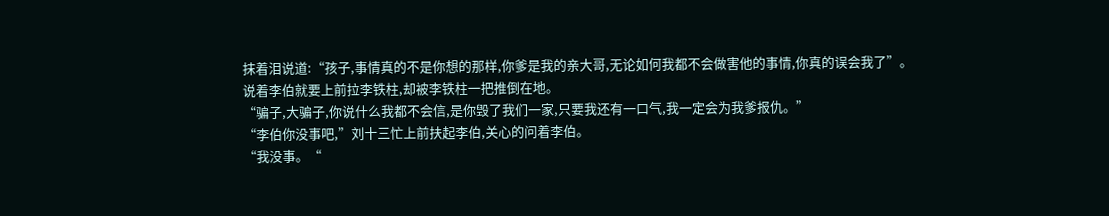抹着泪说道:“孩子,事情真的不是你想的那样,你爹是我的亲大哥,无论如何我都不会做害他的事情,你真的误会我了”。
说着李伯就要上前拉李铁柱,却被李铁柱一把推倒在地。
“骗子,大骗子,你说什么我都不会信,是你毁了我们一家,只要我还有一口气,我一定会为我爹报仇。”
“李伯你没事吧,”刘十三忙上前扶起李伯,关心的问着李伯。
“我没事。“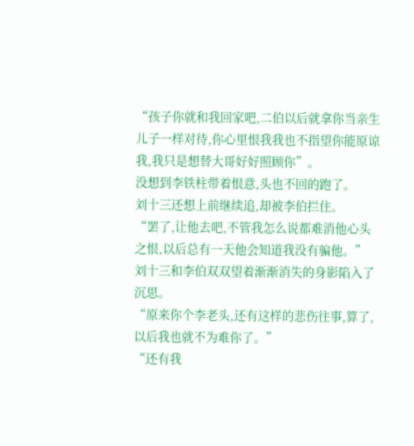“孩子你就和我回家吧,二伯以后就拿你当亲生儿子一样对待,你心里恨我我也不指望你能原谅我,我只是想替大哥好好照顾你”。
没想到李铁柱带着恨意,头也不回的跑了。
刘十三还想上前继续追,却被李伯拦住。
“罢了,让他去吧,不管我怎么说都难消他心头之恨,以后总有一天他会知道我没有骗他。”
刘十三和李伯双双望着渐渐消失的身影陷入了沉思。
“原来你个李老头,还有这样的悲伤往事,算了,以后我也就不为难你了。”
“还有我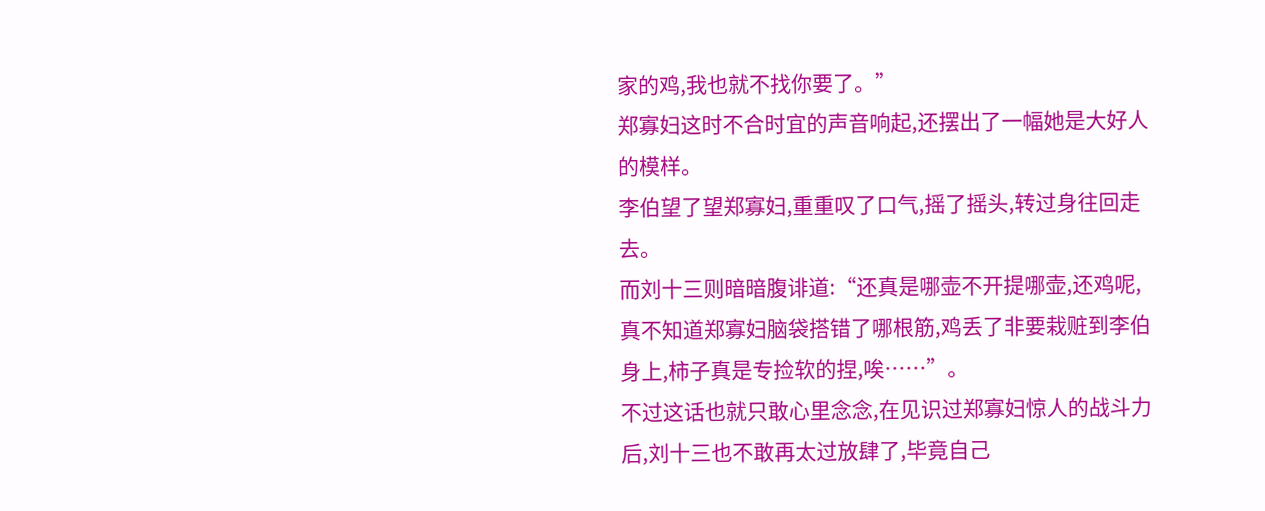家的鸡,我也就不找你要了。”
郑寡妇这时不合时宜的声音响起,还摆出了一幅她是大好人的模样。
李伯望了望郑寡妇,重重叹了口气,摇了摇头,转过身往回走去。
而刘十三则暗暗腹诽道:“还真是哪壶不开提哪壶,还鸡呢,真不知道郑寡妇脑袋搭错了哪根筋,鸡丢了非要栽赃到李伯身上,柿子真是专捡软的捏,唉……”。
不过这话也就只敢心里念念,在见识过郑寡妇惊人的战斗力后,刘十三也不敢再太过放肆了,毕竟自己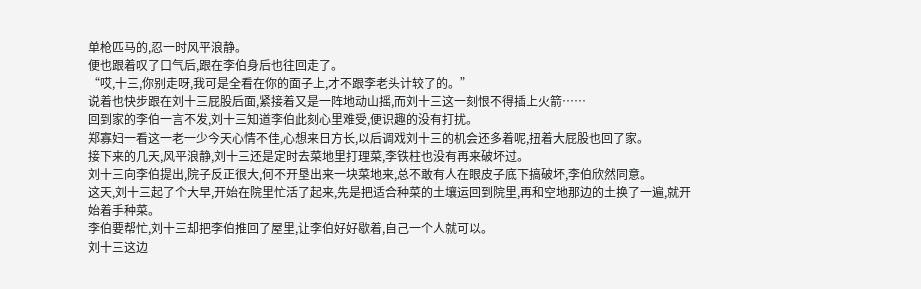单枪匹马的,忍一时风平浪静。
便也跟着叹了口气后,跟在李伯身后也往回走了。
“哎,十三,你别走呀,我可是全看在你的面子上,才不跟李老头计较了的。”
说着也快步跟在刘十三屁股后面,紧接着又是一阵地动山摇,而刘十三这一刻恨不得插上火箭……
回到家的李伯一言不发,刘十三知道李伯此刻心里难受,便识趣的没有打扰。
郑寡妇一看这一老一少今天心情不佳,心想来日方长,以后调戏刘十三的机会还多着呢,扭着大屁股也回了家。
接下来的几天,风平浪静,刘十三还是定时去菜地里打理菜,李铁柱也没有再来破坏过。
刘十三向李伯提出,院子反正很大,何不开垦出来一块菜地来,总不敢有人在眼皮子底下搞破坏,李伯欣然同意。
这天,刘十三起了个大早,开始在院里忙活了起来,先是把适合种菜的土壤运回到院里,再和空地那边的土换了一遍,就开始着手种菜。
李伯要帮忙,刘十三却把李伯推回了屋里,让李伯好好歇着,自己一个人就可以。
刘十三这边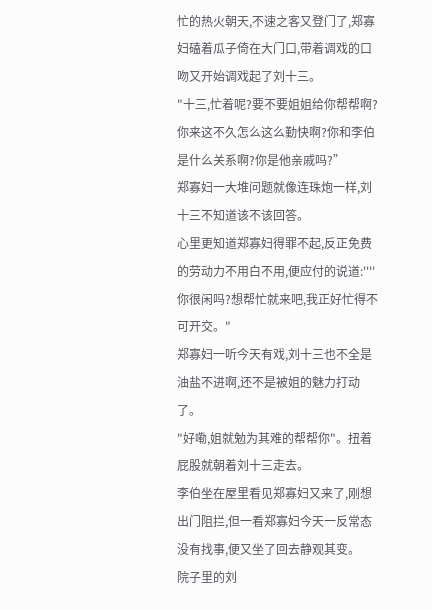忙的热火朝天,不速之客又登门了,郑寡妇磕着瓜子倚在大门口,带着调戏的口吻又开始调戏起了刘十三。
"十三,忙着呢?要不要姐姐给你帮帮啊?你来这不久怎么这么勤快啊?你和李伯是什么关系啊?你是他亲戚吗?”
郑寡妇一大堆问题就像连珠炮一样,刘十三不知道该不该回答。
心里更知道郑寡妇得罪不起,反正免费的劳动力不用白不用,便应付的说道:''''你很闲吗?想帮忙就来吧,我正好忙得不可开交。"
郑寡妇一听今天有戏,刘十三也不全是油盐不进啊,还不是被姐的魅力打动了。
"好嘞,姐就勉为其难的帮帮你"。扭着屁股就朝着刘十三走去。
李伯坐在屋里看见郑寡妇又来了,刚想出门阻拦,但一看郑寡妇今天一反常态没有找事,便又坐了回去静观其变。
院子里的刘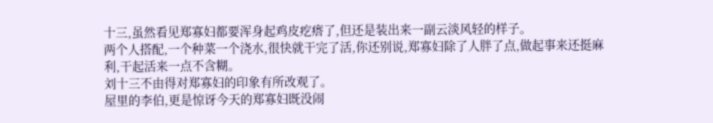十三,虽然看见郑寡妇都要浑身起鸡皮疙瘩了,但还是装出来一副云淡风轻的样子。
两个人搭配,一个种菜一个浇水,很快就干完了活,你还别说,郑寡妇除了人胖了点,做起事来还挺麻利,干起活来一点不含糊。
刘十三不由得对郑寡妇的印象有所改观了。
屋里的李伯,更是惊讶今天的郑寡妇既没闹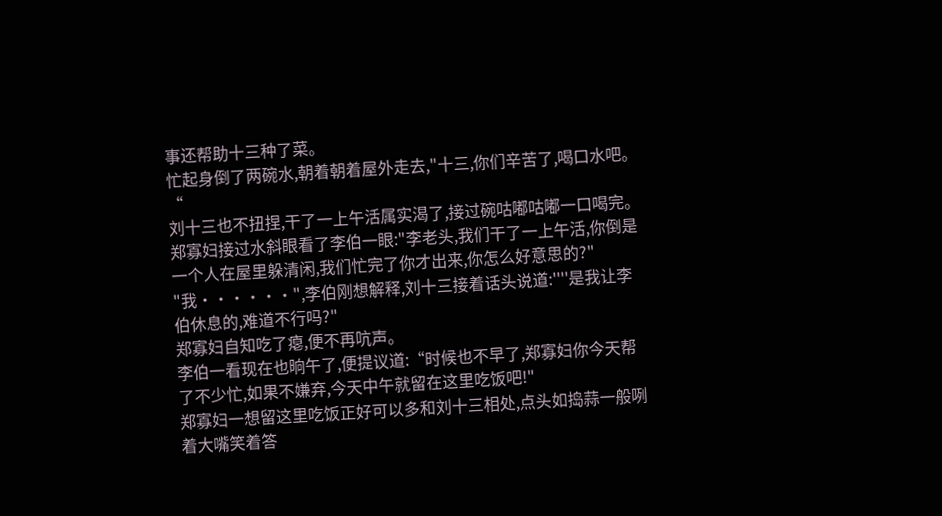事还帮助十三种了菜。
忙起身倒了两碗水,朝着朝着屋外走去,"十三,你们辛苦了,喝口水吧。“
刘十三也不扭捏,干了一上午活属实渴了,接过碗咕嘟咕嘟一口喝完。
郑寡妇接过水斜眼看了李伯一眼:"李老头,我们干了一上午活,你倒是一个人在屋里躲清闲,我们忙完了你才出来,你怎么好意思的?"
"我······",李伯刚想解释,刘十三接着话头说道:''''是我让李伯休息的,难道不行吗?"
郑寡妇自知吃了瘪,便不再吭声。
李伯一看现在也晌午了,便提议道:“时候也不早了,郑寡妇你今天帮了不少忙,如果不嫌弃,今天中午就留在这里吃饭吧!"
郑寡妇一想留这里吃饭正好可以多和刘十三相处,点头如捣蒜一般咧着大嘴笑着答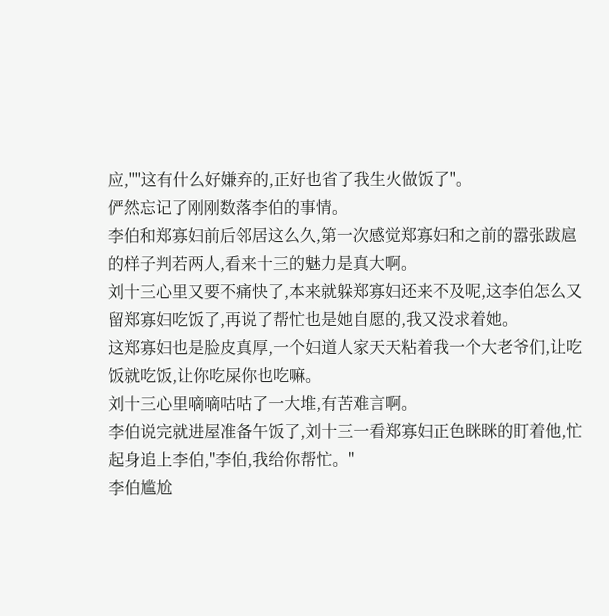应,''''这有什么好嫌弃的,正好也省了我生火做饭了"。
俨然忘记了刚刚数落李伯的事情。
李伯和郑寡妇前后邻居这么久,第一次感觉郑寡妇和之前的嚣张跋扈的样子判若两人,看来十三的魅力是真大啊。
刘十三心里又要不痛快了,本来就躲郑寡妇还来不及呢,这李伯怎么又留郑寡妇吃饭了,再说了帮忙也是她自愿的,我又没求着她。
这郑寡妇也是脸皮真厚,一个妇道人家天天粘着我一个大老爷们,让吃饭就吃饭,让你吃屎你也吃嘛。
刘十三心里嘀嘀咕咕了一大堆,有苦难言啊。
李伯说完就进屋准备午饭了,刘十三一看郑寡妇正色眯眯的盯着他,忙起身追上李伯,"李伯,我给你帮忙。"
李伯尴尬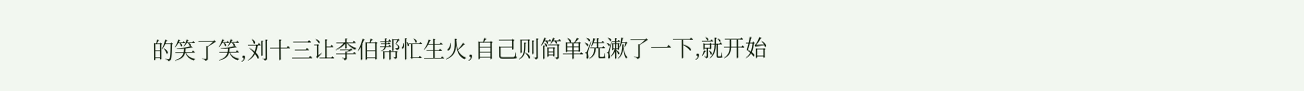的笑了笑,刘十三让李伯帮忙生火,自己则简单洗漱了一下,就开始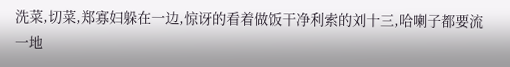洗菜,切菜,郑寡妇躲在一边,惊讶的看着做饭干净利索的刘十三,哈喇子都要流一地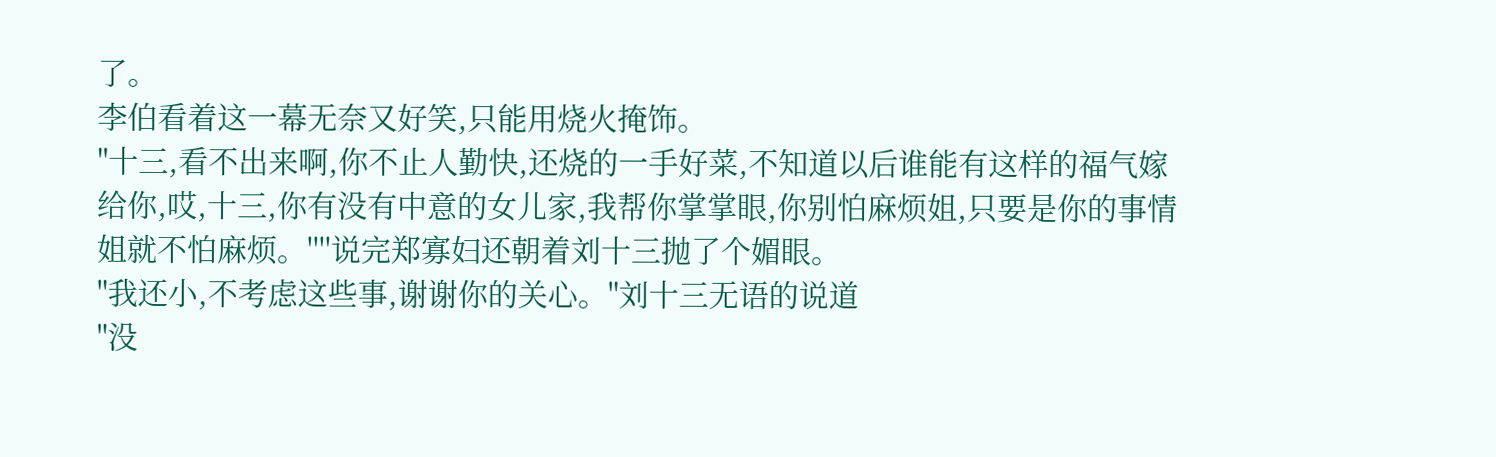了。
李伯看着这一幕无奈又好笑,只能用烧火掩饰。
"十三,看不出来啊,你不止人勤快,还烧的一手好菜,不知道以后谁能有这样的福气嫁给你,哎,十三,你有没有中意的女儿家,我帮你掌掌眼,你别怕麻烦姐,只要是你的事情姐就不怕麻烦。''''说完郑寡妇还朝着刘十三抛了个媚眼。
"我还小,不考虑这些事,谢谢你的关心。"刘十三无语的说道
"没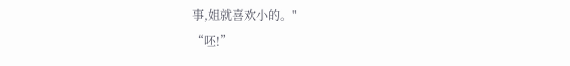事,姐就喜欢小的。"
“呸!”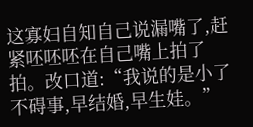这寡妇自知自己说漏嘴了,赶紧呸呸呸在自己嘴上拍了拍。改口道:“我说的是小了不碍事,早结婚,早生娃。”